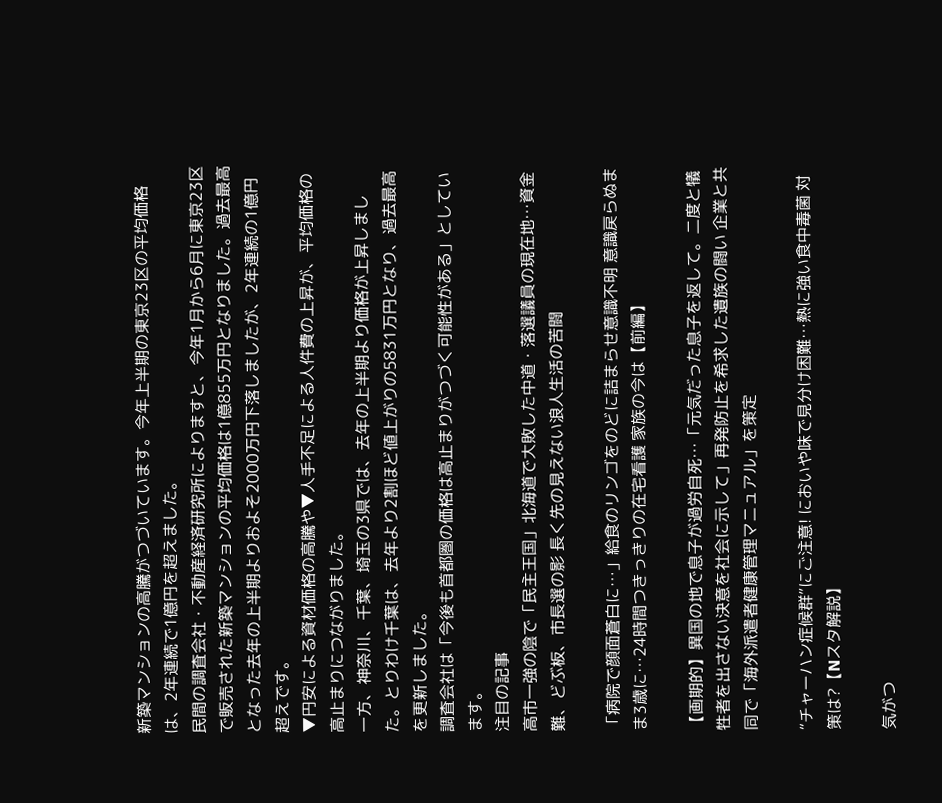新築マンションの高騰がつづいています。今年上半期の東京23区の平均価格は、2年連続で1億円を超えました。
民間の調査会社・不動産経済研究所によりますと、今年1月から6月に東京23区で販売された新築マンションの平均価格は1億855万円となりました。過去最高となった去年の上半期よりおよそ2000万円下落しましたが、2年連続の1億円超えです。
▼円安による資材価格の高騰や▼人手不足による人件費の上昇が、平均価格の高止まりにつながりました。
一方、神奈川、千葉、埼玉の3県では、去年の上半期より価格が上昇しました。とりわけ千葉は、去年より2割ほど値上がりの5831万円となり、過去最高を更新しました。
調査会社は「今後も首都圏の価格は高止まりがつづく可能性がある」としています。
注目の記事
高市一強の陰で「民主王国」北海道で大敗した中道・落選議員の現在地…資金難、どぶ板、市長選の影 長く先の見えない浪人生活の苦闘

「病院で顔面蒼白に…」給食のリンゴをのどに詰まらせ意識不明 意識戻らぬまま3歳に…24時間つきっきりの在宅看護 家族の今は【前編】

【画期的】異国の地で息子が過労自死…「元気だった息子を返して。二度と犠牲者を出さない決意を社会に示して」再発防止を希求した遺族の闘い 企業と共同で「海外派遣者健康管理マニュアル」を策定

“チャーハン症候群”にご注意! においや味で見分け困難…熱に強い食中毒菌 対策は?【Nスタ解説】

気がつ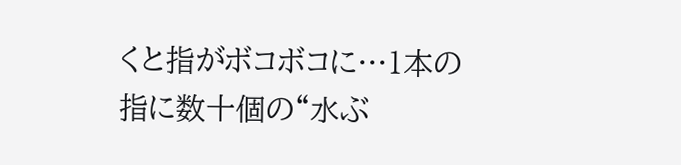くと指がボコボコに…1本の指に数十個の“水ぶ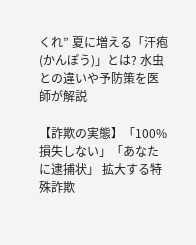くれ” 夏に増える「汗疱(かんぽう)」とは? 水虫との違いや予防策を医師が解説

【詐欺の実態】「100%損失しない」「あなたに逮捕状」 拡大する特殊詐欺